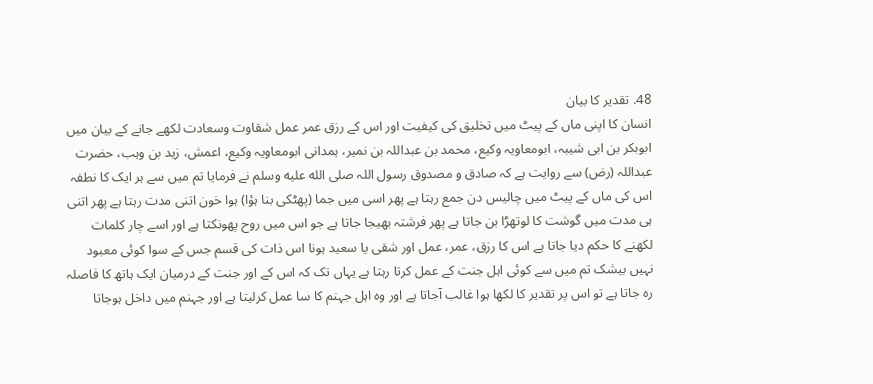48. تقدیر کا بیان
انسان کا اپنی ماں کے پیٹ میں تخلیق کی کیفیت اور اس کے رزق عمر عمل شقاوت وسعادت لکھے جانے کے بیان میں
ابوبکر بن ابی شیبہ، ابومعاویہ وکیع، محمد بن عبداللہ بن نمیر، ہمدانی ابومعاویہ وکیع، اعمش، زید بن وہب، حضرت عبداللہ (رض) سے روایت ہے کہ صادق و مصدوق رسول اللہ صلى الله عليه وسلم نے فرمایا تم میں سے ہر ایک کا نطفہ اس کی ماں کے پیٹ میں چالیس دن جمع رہتا ہے پھر اسی میں جما (پھٹکی بنا ہؤا) ہوا خون اتنی مدت رہتا ہے پھر اتنی ہی مدت میں گوشت کا لوتھڑا بن جاتا ہے پھر فرشتہ بھیجا جاتا ہے جو اس میں روح پھونکتا ہے اور اسے چار کلمات لکھنے کا حکم دیا جاتا ہے اس کا رزق، عمر، عمل اور شقی یا سعید ہونا اس ذات کی قسم جس کے سوا کوئی معبود نہیں بیشک تم میں سے کوئی اہل جنت کے عمل کرتا رہتا ہے یہاں تک کہ اس کے اور جنت کے درمیان ایک ہاتھ کا فاصلہ رہ جاتا ہے تو اس پر تقدیر کا لکھا ہوا غالب آجاتا ہے اور وہ اہل جہنم کا سا عمل کرلیتا ہے اور جہنم میں داخل ہوجاتا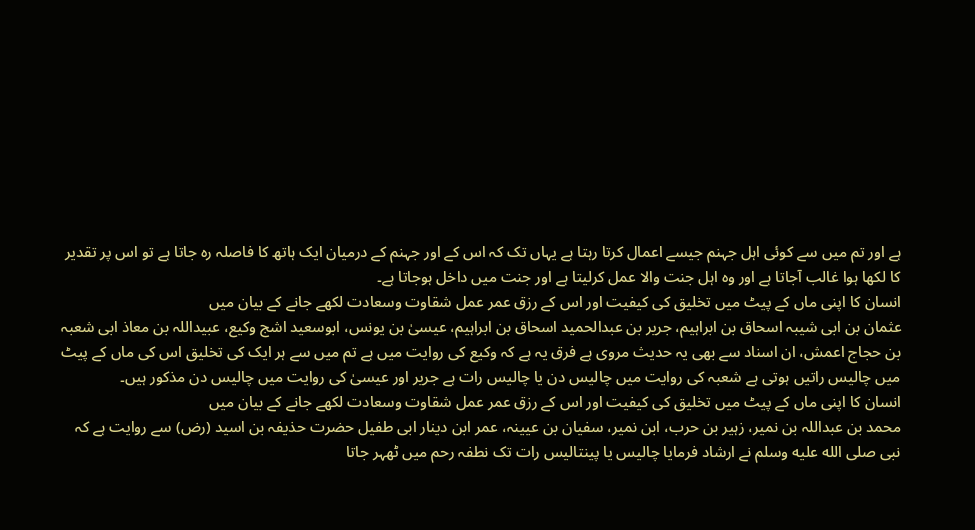ہے اور تم میں سے کوئی اہل جہنم جیسے اعمال کرتا رہتا ہے یہاں تک کہ اس کے اور جہنم کے درمیان ایک ہاتھ کا فاصلہ رہ جاتا ہے تو اس پر تقدیر کا لکھا ہوا غالب آجاتا ہے اور وہ اہل جنت والا عمل کرلیتا ہے اور جنت میں داخل ہوجاتا ہے۔
انسان کا اپنی ماں کے پیٹ میں تخلیق کی کیفیت اور اس کے رزق عمر عمل شقاوت وسعادت لکھے جانے کے بیان میں
عثمان بن ابی شیبہ اسحاق بن ابراہیم، جریر بن عبدالحمید اسحاق بن ابراہیم، عیسیٰ بن یونس، ابوسعید اشج وکیع، عبیداللہ بن معاذ ابی شعبہ بن حجاج اعمش، ان اسناد سے بھی یہ حدیث مروی ہے فرق یہ ہے کہ وکیع کی روایت میں ہے تم میں سے ہر ایک کی تخلیق اس کی ماں کے پیٹ میں چالیس راتیں ہوتی ہے شعبہ کی روایت میں چالیس دن یا چالیس رات ہے جریر اور عیسیٰ کی روایت میں چالیس دن مذکور ہیں۔
انسان کا اپنی ماں کے پیٹ میں تخلیق کی کیفیت اور اس کے رزق عمر عمل شقاوت وسعادت لکھے جانے کے بیان میں
محمد بن عبداللہ بن نمیر، زہیر بن حرب، ابن نمیر، سفیان بن عیینہ، عمر ابن دینار ابی طفیل حضرت حذیفہ بن اسید (رض) سے روایت ہے کہ نبی صلى الله عليه وسلم نے ارشاد فرمایا چالیس یا پینتالیس رات تک نطفہ رحم میں ٹھہر جاتا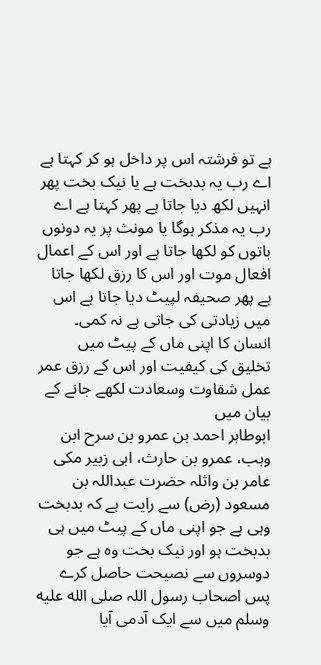ہے تو فرشتہ اس پر داخل ہو کر کہتا ہے اے رب یہ بدبخت ہے یا نیک بخت پھر انہیں لکھ دیا جاتا ہے پھر کہتا ہے اے رب یہ مذکر ہوگا یا مونث پر یہ دونوں باتوں کو لکھا جاتا ہے اور اس کے اعمال افعال موت اور اس کا رزق لکھا جاتا ہے پھر صحیفہ لپیٹ دیا جاتا ہے اس میں زیادتی کی جاتی ہے نہ کمی۔
انسان کا اپنی ماں کے پیٹ میں تخلیق کی کیفیت اور اس کے رزق عمر عمل شقاوت وسعادت لکھے جانے کے بیان میں
ابوطاہر احمد بن عمرو بن سرح ابن وہب، عمرو بن حارث، ابی زبیر مکی عامر بن واثلہ حضرت عبداللہ بن مسعود (رض) سے رایت ہے کہ بدبخت وہی ہے جو اپنی ماں کے پیٹ میں ہی بدبخت ہو اور نیک بخت وہ ہے جو دوسروں سے نصیحت حاصل کرے پس اصحاب رسول اللہ صلى الله عليه وسلم میں سے ایک آدمی آیا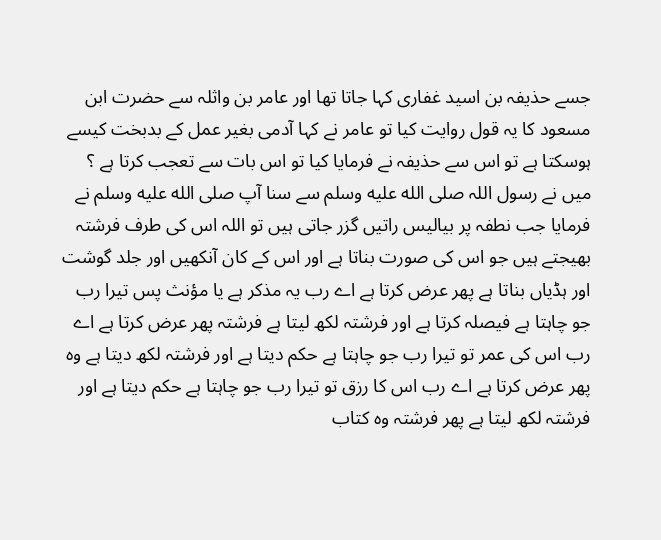جسے حذیفہ بن اسید غفاری کہا جاتا تھا اور عامر بن واثلہ سے حضرت ابن مسعود کا یہ قول روایت کیا تو عامر نے کہا آدمی بغیر عمل کے بدبخت کیسے ہوسکتا ہے تو اس سے حذیفہ نے فرمایا کیا تو اس بات سے تعجب کرتا ہے ؟ میں نے رسول اللہ صلى الله عليه وسلم سے سنا آپ صلى الله عليه وسلم نے فرمایا جب نطفہ پر بیالیس راتیں گزر جاتی ہیں تو اللہ اس کی طرف فرشتہ بھیجتے ہیں جو اس کی صورت بناتا ہے اور اس کے کان آنکھیں اور جلد گوشت اور ہڈیاں بناتا ہے پھر عرض کرتا ہے اے رب یہ مذکر ہے یا مؤنث پس تیرا رب جو چاہتا ہے فیصلہ کرتا ہے اور فرشتہ لکھ لیتا ہے فرشتہ پھر عرض کرتا ہے اے رب اس کی عمر تو تیرا رب جو چاہتا ہے حکم دیتا ہے اور فرشتہ لکھ دیتا ہے وہ پھر عرض کرتا ہے اے رب اس کا رزق تو تیرا رب جو چاہتا ہے حکم دیتا ہے اور فرشتہ لکھ لیتا ہے پھر فرشتہ وہ کتاب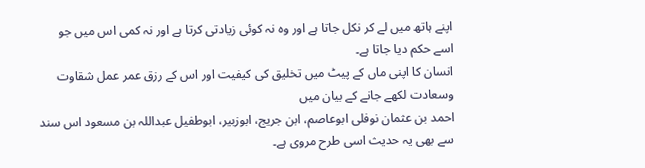اپنے ہاتھ میں لے کر نکل جاتا ہے اور وہ نہ کوئی زیادتی کرتا ہے اور نہ کمی اس میں جو اسے حکم دیا جاتا ہے۔
انسان کا اپنی ماں کے پیٹ میں تخلیق کی کیفیت اور اس کے رزق عمر عمل شقاوت وسعادت لکھے جانے کے بیان میں
احمد بن عثمان نوفلی ابوعاصم، ابن جریج، ابوزبیر، ابوطفیل عبداللہ بن مسعود اس سند سے بھی یہ حدیث اسی طرح مروی ہے۔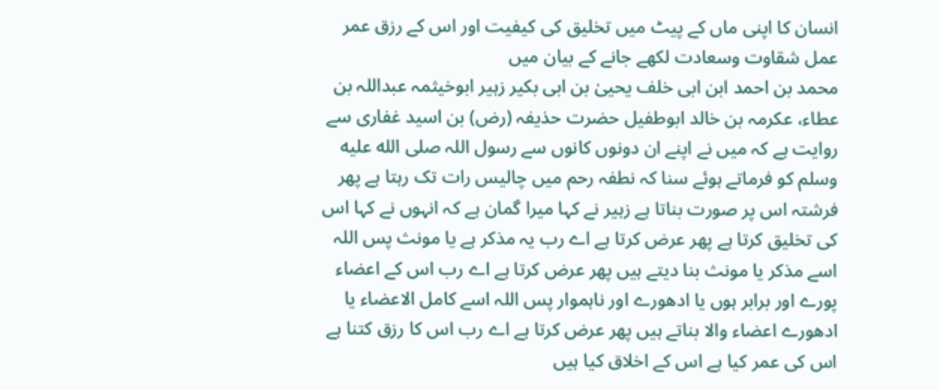انسان کا اپنی ماں کے پیٹ میں تخلیق کی کیفیت اور اس کے رزق عمر عمل شقاوت وسعادت لکھے جانے کے بیان میں
محمد بن احمد ابن ابی خلف یحییٰ بن ابی بکیر زہیر ابوخیثمہ عبداللہ بن عطاء، عکرمہ بن خالد ابوطفیل حضرت حذیفہ (رض) بن اسید غفاری سے روایت ہے کہ میں نے اپنے ان دونوں کانوں سے رسول اللہ صلى الله عليه وسلم کو فرماتے ہوئے سنا کہ نطفہ رحم میں چالیس رات تک رہتا ہے پھر فرشتہ اس پر صورت بناتا ہے زہیر نے کہا میرا گمان ہے کہ انہوں نے کہا اس کی تخلیق کرتا ہے پھر عرض کرتا ہے اے رب یہ مذکر ہے یا مونث پس اللہ اسے مذکر یا مونث بنا دیتے ہیں پھر عرض کرتا ہے اے رب اس کے اعضاء پورے اور برابر ہوں یا ادھورے اور ناہموار پس اللہ اسے کامل الاعضاء یا ادھورے اعضاء والا بناتے ہیں پھر عرض کرتا ہے اے رب اس کا رزق کتنا ہے اس کی عمر کیا ہے اس کے اخلاق کیا ہیں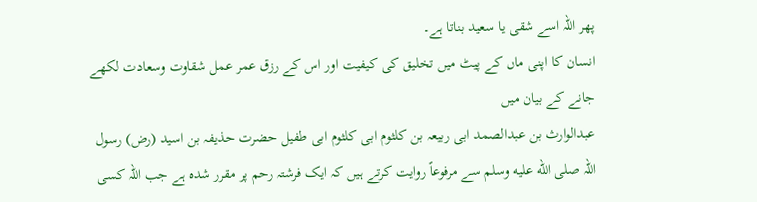پھر اللہ اسے شقی یا سعید بناتا ہے۔
انسان کا اپنی ماں کے پیٹ میں تخلیق کی کیفیت اور اس کے رزق عمر عمل شقاوت وسعادت لکھے جانے کے بیان میں
عبدالوارث بن عبدالصمد ابی ربیعہ بن کلثوم ابی کلثوم ابی طفیل حضرت حذیفہ بن اسید (رض) رسول اللہ صلى الله عليه وسلم سے مرفوعاً روایت کرتے ہیں کہ ایک فرشتہ رحم پر مقرر شدہ ہے جب اللہ کسی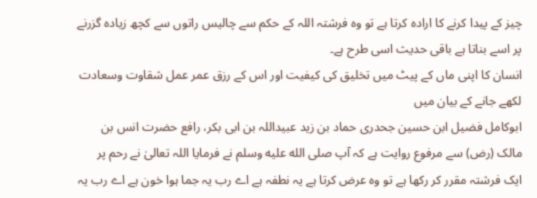چیز کے پیدا کرنے کا ارادہ کرتا ہے تو وہ فرشتہ اللہ کے حکم سے چالیس راتوں سے کچھ زیادہ گزرنے پر اسے بناتا ہے باقی حدیث اسی طرح ہے۔
انسان کا اپنی ماں کے پیٹ میں تخلیق کی کیفیت اور اس کے رزق عمر عمل شقاوت وسعادت لکھے جانے کے بیان میں
ابوکامل فضیل ابن حسین جحدری حماد بن زید عبیداللہ بن ابی بکر، رافع حضرت انس بن مالک (رض) سے مرفوع روایت ہے کہ آپ صلى الله عليه وسلم نے فرمایا اللہ تعالیٰ نے رحم پر ایک فرشتہ مقرر کر رکھا ہے تو وہ عرض کرتا ہے یہ نطفہ ہے اے رب یہ جما ہوا خون ہے اے رب یہ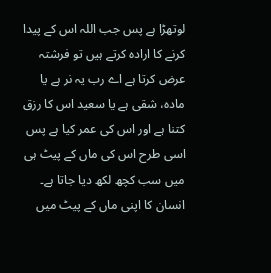لوتھڑا ہے پس جب اللہ اس کے پیدا کرنے کا ارادہ کرتے ہیں تو فرشتہ عرض کرتا ہے اے رب یہ نر ہے یا مادہ، شقی ہے یا سعید اس کا رزق کتنا ہے اور اس کی عمر کیا ہے پس اسی طرح اس کی ماں کے پیٹ ہی میں سب کچھ لکھ دیا جاتا ہے۔
انسان کا اپنی ماں کے پیٹ میں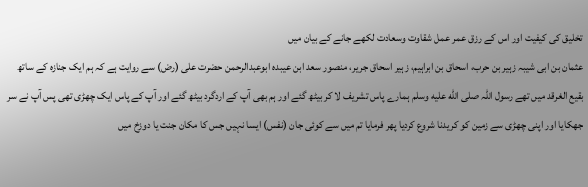تخلیق کی کیفیت اور اس کے رزق عمر عمل شقاوت وسعادت لکھے جانے کے بیان میں
عثمان بن ابی شیبہ زہیر بن حرب، اسحاق بن ابراہیم، زہیر اسحاق جریر، منصور سعد ابن عیبدہ ابوعبدالرحمن حضرت علی (رض) سے روایت ہے کہ ہم ایک جنازہ کے ساتھ بقیع الغرقد میں تھے رسول اللہ صلى الله عليه وسلم ہمارے پاس تشریف لا کر بیٹھ گئے اور ہم بھی آپ کے اردگرد بیٹھ گئے اور آپ کے پاس ایک چھڑی تھی پس آپ نے سر جھکایا اور اپنی چھڑی سے زمین کو کریدنا شروع کردیا پھر فرمایا تم میں سے کوئی جان (نفس) ایسا نہیں جس کا مکان جنت یا دوزخ میں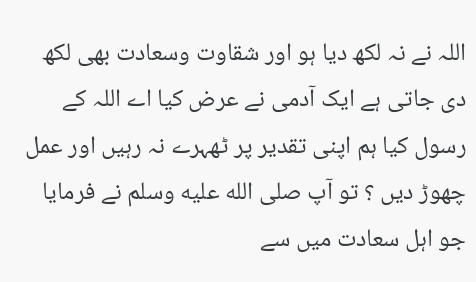اللہ نے نہ لکھ دیا ہو اور شقاوت وسعادت بھی لکھ دی جاتی ہے ایک آدمی نے عرض کیا اے اللہ کے رسول کیا ہم اپنی تقدیر پر ٹھہرے نہ رہیں اور عمل چھوڑ دیں ؟ تو آپ صلى الله عليه وسلم نے فرمایا جو اہل سعادت میں سے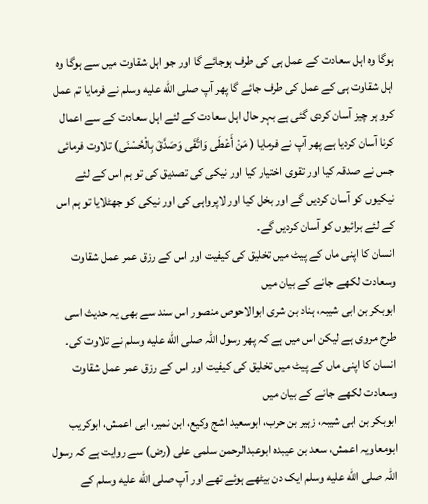ہوگا وہ اہل سعادت کے عمل ہی کی طرف ہوجائے گا اور جو اہل شقاوت میں سے ہوگا وہ اہل شقاوت ہی کے عمل کی طرف جائے گا پھر آپ صلى الله عليه وسلم نے فرمایا تم عمل کرو ہر چیز آسان کردی گئی ہے بہر حال اہل سعادت کے لئے اہل سعادت کے سے اعمال کرنا آسان کردیا ہے پھر آپ نے فرمایا ( مَنْ أَعْطَی وَاتَّقَی وَصَدَّقَ بِالْحُسْنَی) تلاوت فرمائی جس نے صدقہ کیا اور تقوی اختیار کیا اور نیکی کی تصدیق کی تو ہم اس کے لئے نیکیوں کو آسان کردیں گے اور بخل کیا اور لاپرواہی کی اور نیکی کو جھٹلایا تو ہم اس کے لئے برائیوں کو آسان کردیں گے۔
انسان کا اپنی ماں کے پیٹ میں تخلیق کی کیفیت اور اس کے رزق عمر عمل شقاوت وسعادت لکھے جانے کے بیان میں
ابوبکر بن ابی شیبہ، ہناد بن شری ابوالاحوص منصور اس سند سے بھی یہ حدیث اسی طرح مروی ہے لیکن اس میں ہے کہ پھر رسول اللہ صلى الله عليه وسلم نے تلاوت کی۔
انسان کا اپنی ماں کے پیٹ میں تخلیق کی کیفیت اور اس کے رزق عمر عمل شقاوت وسعادت لکھے جانے کے بیان میں
ابوبکر بن ابی شیبہ، زہیر بن حرب، ابوسعید اشج وکیع، ابن نمیر، ابی اعمش، ابوکریب ابومعاویہ اعمش، سعد بن عیبدہ ابوعبدالرحمن سلمی علی (رض) سے روایت ہے کہ رسول اللہ صلى الله عليه وسلم ایک دن بیٹھے ہوئے تھے اور آپ صلى الله عليه وسلم کے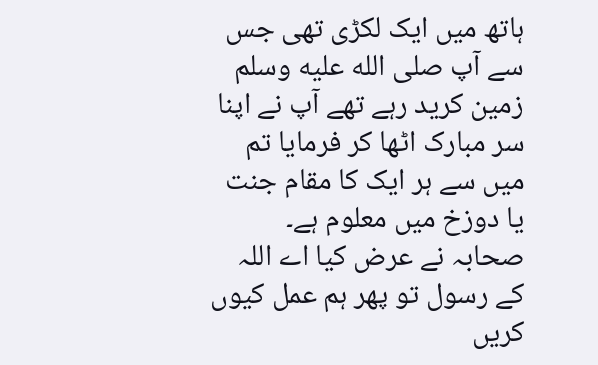ہاتھ میں ایک لکڑی تھی جس سے آپ صلى الله عليه وسلم زمین کرید رہے تھے آپ نے اپنا سر مبارک اٹھا کر فرمایا تم میں سے ہر ایک کا مقام جنت یا دوزخ میں معلوم ہے۔ صحابہ نے عرض کیا اے اللہ کے رسول تو پھر ہم عمل کیوں کریں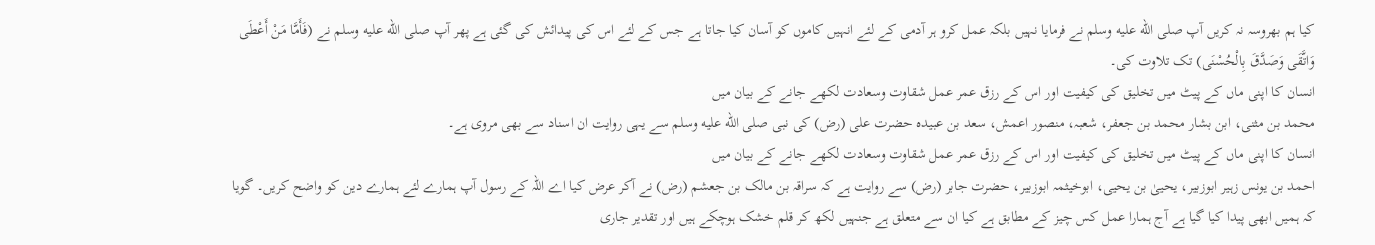کیا ہم بھروسہ نہ کریں آپ صلى الله عليه وسلم نے فرمایا نہیں بلکہ عمل کرو ہر آدمی کے لئے انہیں کاموں کو آسان کیا جاتا ہے جس کے لئے اس کی پیدائش کی گئی ہے پھر آپ صلى الله عليه وسلم نے (فَأَمَّا مَنْ أَعْطَی وَاتَّقَی وَصَدَّقَ بِالْحُسْنَی) تک تلاوت کی۔
انسان کا اپنی ماں کے پیٹ میں تخلیق کی کیفیت اور اس کے رزق عمر عمل شقاوت وسعادت لکھے جانے کے بیان میں
محمد بن مثنی، ابن بشار محمد بن جعفر، شعبہ، منصور اعمش، سعد بن عبیدہ حضرت علی (رض) کی نبی صلى الله عليه وسلم سے یہی روایت ان اسناد سے بھی مروی ہے۔
انسان کا اپنی ماں کے پیٹ میں تخلیق کی کیفیت اور اس کے رزق عمر عمل شقاوت وسعادت لکھے جانے کے بیان میں
احمد بن یونس زہیر ابوزبیر، یحییٰ بن یحیی، ابوخیثمہ ابوزبیر، حضرت جابر (رض) سے روایت ہے کہ سراقہ بن مالک بن جعشم (رض) نے آکر عرض کیا اے اللہ کے رسول آپ ہمارے لئے ہمارے دین کو واضح کریں۔ گویا کہ ہمیں ابھی پیدا کیا گیا ہے آج ہمارا عمل کس چیز کے مطابق ہے کیا ان سے متعلق ہے جنہیں لکھ کر قلم خشک ہوچکے ہیں اور تقدیر جاری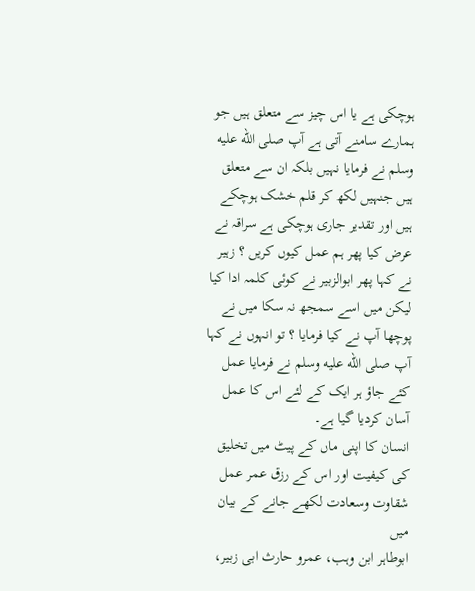ہوچکی ہے یا اس چیز سے متعلق ہیں جو ہمارے سامنے آتی ہے آپ صلى الله عليه وسلم نے فرمایا نہیں بلکہ ان سے متعلق ہیں جنہیں لکھ کر قلم خشک ہوچکے ہیں اور تقدیر جاری ہوچکی ہے سراقہ نے عرض کیا پھر ہم عمل کیوں کریں ؟ زہیر نے کہا پھر ابوالزبیر نے کوئی کلمہ ادا کیا لیکن میں اسے سمجھ نہ سکا میں نے پوچھا آپ نے کیا فرمایا ؟ تو انہوں نے کہا آپ صلى الله عليه وسلم نے فرمایا عمل کئے جاؤ ہر ایک کے لئے اس کا عمل آسان کردیا گیا ہے۔
انسان کا اپنی ماں کے پیٹ میں تخلیق کی کیفیت اور اس کے رزق عمر عمل شقاوت وسعادت لکھے جانے کے بیان میں
ابوطاہر ابن وہب، عمرو حارث ابی زبیر،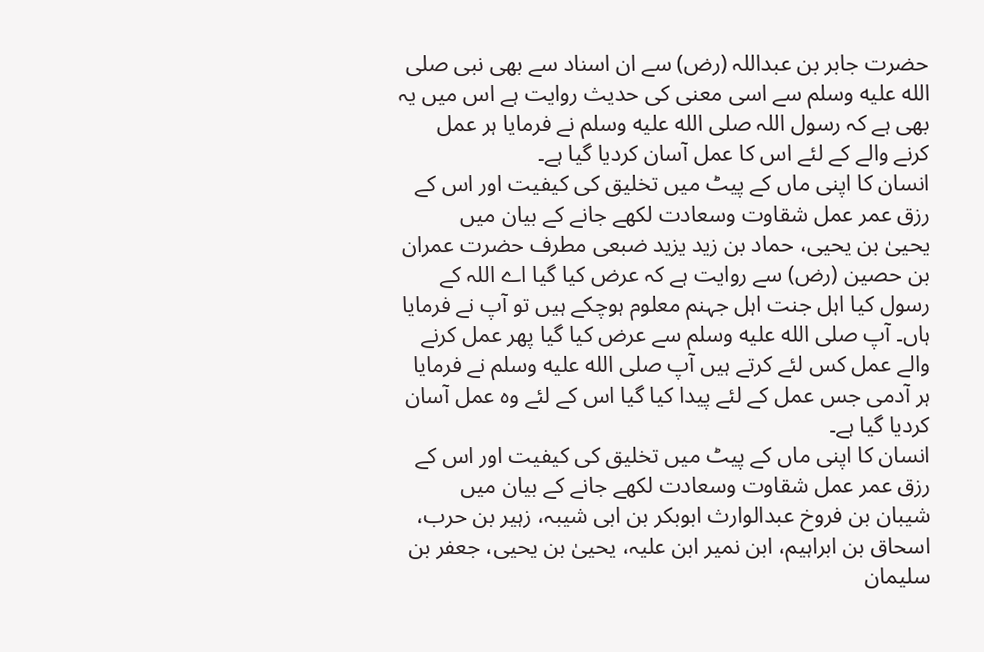حضرت جابر بن عبداللہ (رض) سے ان اسناد سے بھی نبی صلى الله عليه وسلم سے اسی معنی کی حدیث روایت ہے اس میں یہ بھی ہے کہ رسول اللہ صلى الله عليه وسلم نے فرمایا ہر عمل کرنے والے کے لئے اس کا عمل آسان کردیا گیا ہے۔
انسان کا اپنی ماں کے پیٹ میں تخلیق کی کیفیت اور اس کے رزق عمر عمل شقاوت وسعادت لکھے جانے کے بیان میں
یحییٰ بن یحیی، حماد بن زید یزید ضبعی مطرف حضرت عمران بن حصین (رض) سے روایت ہے کہ عرض کیا گیا اے اللہ کے رسول کیا اہل جنت اہل جہنم معلوم ہوچکے ہیں تو آپ نے فرمایا ہاں۔ آپ صلى الله عليه وسلم سے عرض کیا گیا پھر عمل کرنے والے عمل کس لئے کرتے ہیں آپ صلى الله عليه وسلم نے فرمایا ہر آدمی جس عمل کے لئے پیدا کیا گیا اس کے لئے وہ عمل آسان کردیا گیا ہے۔
انسان کا اپنی ماں کے پیٹ میں تخلیق کی کیفیت اور اس کے رزق عمر عمل شقاوت وسعادت لکھے جانے کے بیان میں
شیبان بن فروخ عبدالوارث ابوبکر بن ابی شیبہ، زہیر بن حرب، اسحاق بن ابراہیم، ابن نمیر ابن علیہ، یحییٰ بن یحیی، جعفر بن سلیمان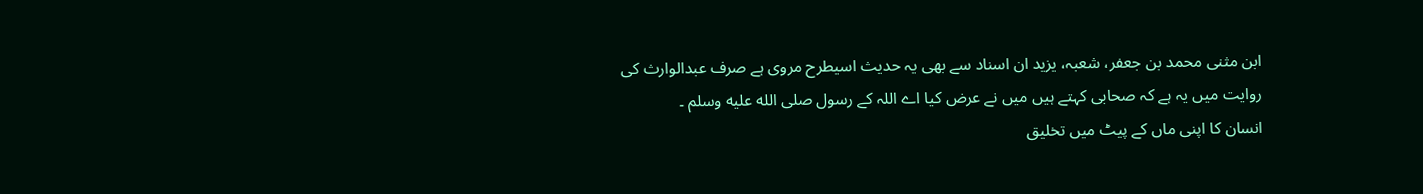ابن مثنی محمد بن جعفر، شعبہ، یزید ان اسناد سے بھی یہ حدیث اسیطرح مروی ہے صرف عبدالوارث کی روایت میں یہ ہے کہ صحابی کہتے ہیں میں نے عرض کیا اے اللہ کے رسول صلى الله عليه وسلم ۔
انسان کا اپنی ماں کے پیٹ میں تخلیق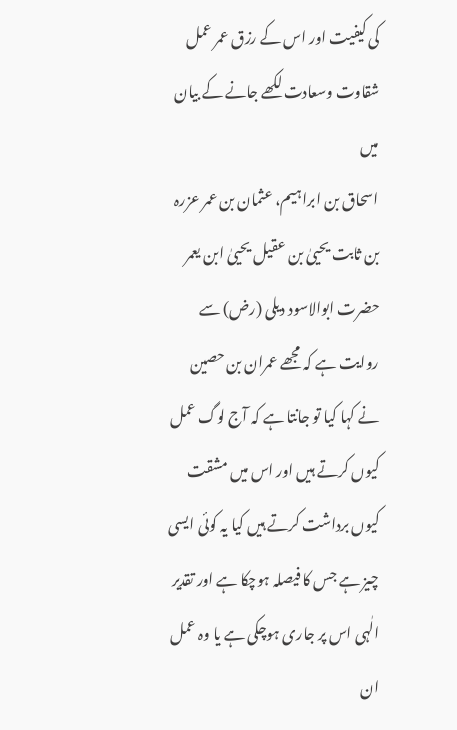کی کیفیت اور اس کے رزق عمر عمل شقاوت وسعادت لکھے جانے کے بیان میں
اسحاق بن ابراہیم، عثمان بن عمر عزرہ بن ثابت یحییٰ بن عقیل یحییٰ ابن یعمر حضرت ابوالاسود دیلی (رض) سے روایت ہے کہ مجھے عمران بن حصین نے کہا کیا تو جانتا ہے کہ آج لوگ عمل کیوں کرتے ہیں اور اس میں مشقت کیوں برداشت کرتے ہیں کیا یہ کوئی ایسی چیز ہے جس کا فیصلہ ہوچکا ہے اور تقدیر الٰہی اس پر جاری ہوچکی ہے یا وہ عمل ان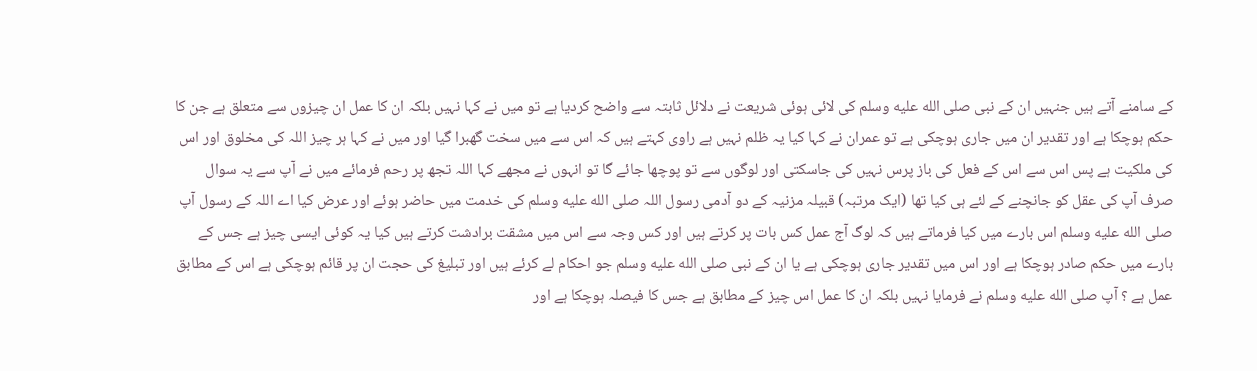کے سامنے آتے ہیں جنہیں ان کے نبی صلى الله عليه وسلم کی لائی ہوئی شریعت نے دلائل ثابتہ سے واضح کردیا ہے تو میں نے کہا نہیں بلکہ ان کا عمل ان چیزوں سے متعلق ہے جن کا حکم ہوچکا ہے اور تقدیر ان میں جاری ہوچکی ہے تو عمران نے کہا کیا یہ ظلم نہیں ہے راوی کہتے ہیں کہ اس سے میں سخت گھبرا گیا اور میں نے کہا ہر چیز اللہ کی مخلوق اور اس کی ملکیت ہے پس اس سے اس کے فعل کی باز پرس نہیں کی جاسکتی اور لوگوں سے تو پوچھا جائے گا تو انہوں نے مجھے کہا اللہ تجھ پر رحم فرمائے میں نے آپ سے یہ سوال صرف آپ کی عقل کو جانچنے کے لئے ہی کیا تھا (ایک مرتبہ) قبیلہ مزنیہ کے دو آدمی رسول اللہ صلى الله عليه وسلم کی خدمت میں حاضر ہوئے اور عرض کیا اے اللہ کے رسول آپ صلى الله عليه وسلم اس بارے میں کیا فرماتے ہیں کہ لوگ آج عمل کس بات پر کرتے ہیں اور کس وجہ سے اس میں مشقت برادشت کرتے ہیں کیا یہ کوئی ایسی چیز ہے جس کے بارے میں حکم صادر ہوچکا ہے اور اس میں تقدیر جاری ہوچکی ہے یا ان کے نبی صلى الله عليه وسلم جو احکام لے کرئے ہیں اور تبلیغ کی حجت ان پر قائم ہوچکی ہے اس کے مطابق عمل ہے ؟ آپ صلى الله عليه وسلم نے فرمایا نہیں بلکہ ان کا عمل اس چیز کے مطابق ہے جس کا فیصلہ ہوچکا ہے اور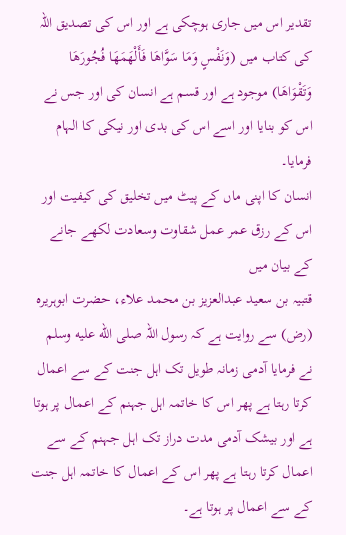تقدیر اس میں جاری ہوچکی ہے اور اس کی تصدیق اللہ کی کتاب میں (وَنَفْسٍ وَمَا سَوَّاهَا فَأَلْهَمَهَا فُجُورَهَا وَتَقْوَاهَا) موجود ہے اور قسم ہے انسان کی اور جس نے اس کو بنایا اور اسے اس کی بدی اور نیکی کا الہام فرمایا۔
انسان کا اپنی ماں کے پیٹ میں تخلیق کی کیفیت اور اس کے رزق عمر عمل شقاوت وسعادت لکھے جانے کے بیان میں
قتبیہ بن سعید عبدالعزیز بن محمد علاء، حضرت ابوہریرہ (رض) سے روایت ہے کہ رسول اللہ صلى الله عليه وسلم نے فرمایا آدمی زمانہ طویل تک اہل جنت کے سے اعمال کرتا رہتا ہے پھر اس کا خاتمہ اہل جہنم کے اعمال پر ہوتا ہے اور بیشک آدمی مدت دراز تک اہل جہنم کے سے اعمال کرتا رہتا ہے پھر اس کے اعمال کا خاتمہ اہل جنت کے سے اعمال پر ہوتا ہے۔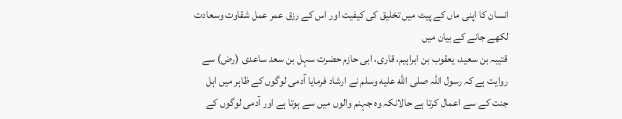انسان کا اپنی ماں کے پیٹ میں تخلیق کی کیفیت اور اس کے رزق عمر عمل شقاوت وسعادت لکھے جانے کے بیان میں
قتیبہ بن سعید، یعقوب بن ابراہیم، قاری، ابی حازم حضرت سہل بن سعد ساعدی (رض) سے روایت ہے کہ رسول اللہ صلى الله عليه وسلم نے ارشاد فرمایا آدمی لوگوں کے ظاہر میں اہل جنت کے سے اعمال کرتا ہے حالانکہ وہ جہنم والوں میں سے ہوتا ہے اور آدمی لوگوں کے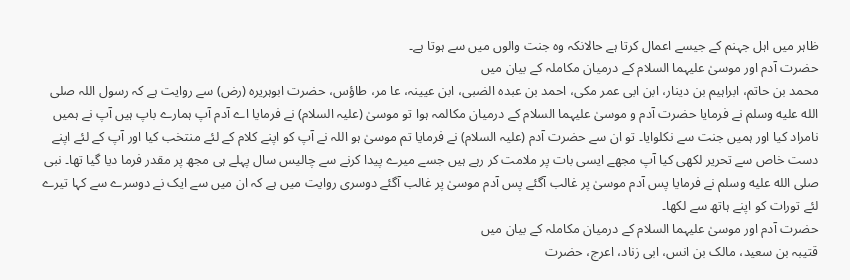ظاہر میں اہل جہنم کے جیسے اعمال کرتا ہے حالانکہ وہ جنت والوں میں سے ہوتا ہے۔
حضرت آدم اور موسیٰ علیہما السلام کے درمیان مکاملہ کے بیان میں
محمد بن حاتم، ابراہیم بن دینار، ابن ابی عمر مکی، احمد بن عبدہ الضبی، ابن عیینہ، عا مر، طاؤس، حضرت ابوہریرہ (رض) سے روایت ہے کہ رسول اللہ صلى الله عليه وسلم نے فرمایا حضرت آدم و موسیٰ علیہما السلام کے درمیان مکالمہ ہوا تو موسیٰ (علیہ السلام) نے فرمایا اے آدم آپ ہمارے باپ ہیں آپ نے ہمیں نامراد کیا اور ہمیں جنت سے نکلوایا۔ تو ان سے حضرت آدم (علیہ السلام) نے فرمایا تم موسیٰ ہو اللہ نے آپ کو اپنے کلام کے لئے منتخب کیا اور آپ کے لئے اپنے دست خاص سے تحریر لکھی کیا آپ مجھے ایسی بات پر ملامت کر رہے ہیں جسے میرے پیدا کرنے سے چالیس سال پہلے ہی مجھ پر مقدر فرما دیا گیا تھا۔ نبی صلى الله عليه وسلم نے فرمایا پس آدم موسیٰ پر غالب آگئے پس آدم موسیٰ پر غالب آگئے دوسری روایت میں ہے کہ ان میں سے ایک نے دوسرے سے کہا تیرے لئے تورات کو اپنے ہاتھ سے لکھا۔
حضرت آدم اور موسیٰ علیہما السلام کے درمیان مکاملہ کے بیان میں
قتیبہ بن سعید، مالک بن انس، ابی زناد، اعرج، حضرت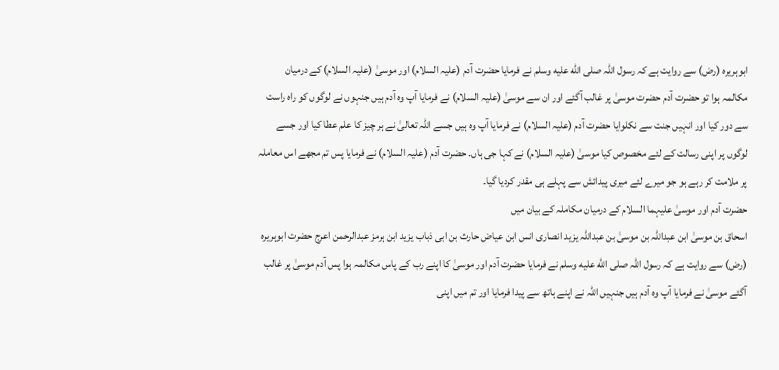ابوہریرہ (رض) سے روایت ہے کہ رسول اللہ صلى الله عليه وسلم نے فرمایا حضرت آدم (علیہ السلام) اور موسیٰ (علیہ السلام) کے درمیان مکالمہ ہوا تو حضرت آدم حضرت موسیٰ پر غالب آگئے اور ان سے موسیٰ (علیہ السلام) نے فرمایا آپ وہ آدم ہیں جنہوں نے لوگوں کو راہ راست سے دور کیا اور انہیں جنت سے نکلوایا حضرت آدم (علیہ السلام) نے فرمایا آپ وہ ہیں جسے اللہ تعالیٰ نے ہر چیز کا علم عطا کیا اور جسے لوگوں پر اپنی رسالت کے لئے مخصوص کیا موسیٰ (علیہ السلام) نے کہا جی ہاں۔ حضرت آدم (علیہ السلام) نے فرمایا پس تم مجھے اس معاملہ پر ملامت کر رہے ہو جو میرے لئے میری پیدائش سے پہلے ہی مقدر کردیا گیا۔
حضرت آدم اور موسیٰ علیہما السلام کے درمیان مکاملہ کے بیان میں
اسحاق بن موسیٰ ابن عبداللہ بن موسیٰ بن عبداللہ یزید انصاری انس ابن عیاض حارث بن ابی ذباب یزید ابن ہرمز عبدالرحمن اعرج حضرت ابوہریرہ (رض) سے روایت ہے کہ رسول اللہ صلى الله عليه وسلم نے فرمایا حضرت آدم اور موسیٰ کا اپنے رب کے پاس مکالمہ ہوا پس آدم موسیٰ پر غالب آگئے موسیٰ نے فرمایا آپ وہ آدم ہیں جنہیں اللہ نے اپنے ہاتھ سے پیدا فرمایا اور تم میں اپنی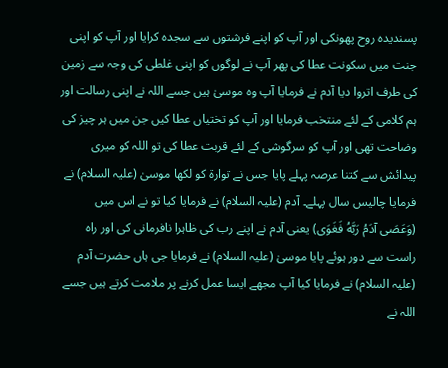پسندیدہ روح پھونکی اور آپ کو اپنے فرشتوں سے سجدہ کرایا اور آپ کو اپنی جنت میں سکونت عطا کی پھر آپ نے لوگوں کو اپنی غلطی کی وجہ سے زمین کی طرف اتروا دیا آدم نے فرمایا آپ وہ موسیٰ ہیں جسے اللہ نے اپنی رسالت اور ہم کلامی کے لئے منتخب فرمایا اور آپ کو تختیاں عطا کیں جن میں ہر چیز کی وضاحت تھی اور آپ کو سرگوشی کے لئے قربت عطا کی تو اللہ کو میری پیدائش سے کتنا عرصہ پہلے پایا جس نے توارۃ کو لکھا موسیٰ (علیہ السلام) نے فرمایا چالیس سال پہلے۔ آدم (علیہ السلام) نے فرمایا کیا تو نے اس میں (وَعَصَی آدَمُ رَبَّهُ فَغَوَی) یعنی آدم نے اپنے رب کی ظاہرا نافرمانی کی اور راہ راست سے دور ہوئے پایا موسیٰ (علیہ السلام) نے فرمایا جی ہاں حضرت آدم (علیہ السلام) نے فرمایا کیا آپ مجھے ایسا عمل کرنے پر ملامت کرتے ہیں جسے اللہ نے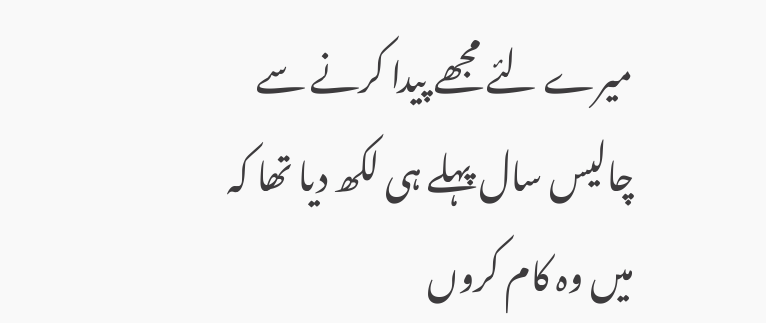میرے لئے مجھے پیدا کرنے سے چالیس سال پہلے ہی لکھ دیا تھا کہ میں وہ کام کروں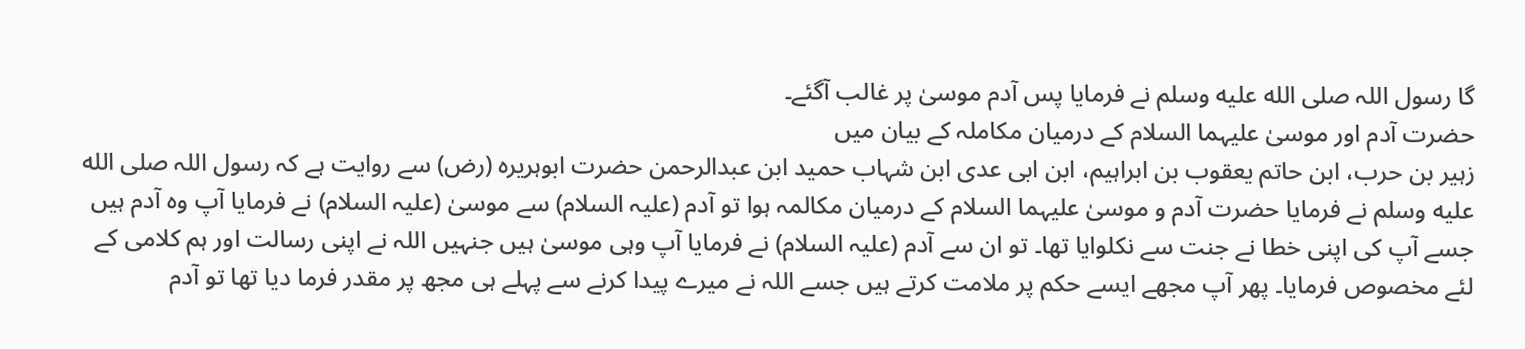گا رسول اللہ صلى الله عليه وسلم نے فرمایا پس آدم موسیٰ پر غالب آگئے۔
حضرت آدم اور موسیٰ علیہما السلام کے درمیان مکاملہ کے بیان میں
زہیر بن حرب، ابن حاتم یعقوب بن ابراہیم، ابن ابی عدی ابن شہاب حمید ابن عبدالرحمن حضرت ابوہریرہ (رض) سے روایت ہے کہ رسول اللہ صلى الله عليه وسلم نے فرمایا حضرت آدم و موسیٰ علیہما السلام کے درمیان مکالمہ ہوا تو آدم (علیہ السلام) سے موسیٰ (علیہ السلام) نے فرمایا آپ وہ آدم ہیں جسے آپ کی اپنی خطا نے جنت سے نکلوایا تھا۔ تو ان سے آدم (علیہ السلام) نے فرمایا آپ وہی موسیٰ ہیں جنہیں اللہ نے اپنی رسالت اور ہم کلامی کے لئے مخصوص فرمایا۔ پھر آپ مجھے ایسے حکم پر ملامت کرتے ہیں جسے اللہ نے میرے پیدا کرنے سے پہلے ہی مجھ پر مقدر فرما دیا تھا تو آدم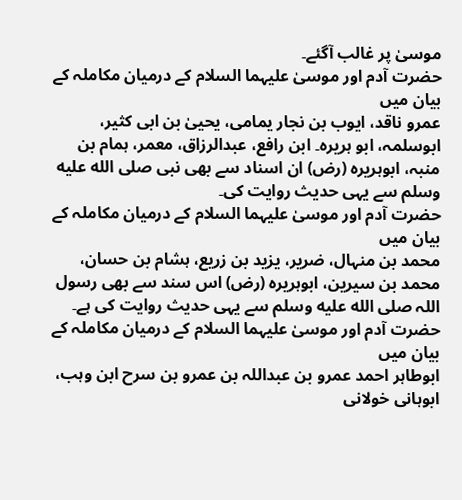موسیٰ پر غالب آگئے۔
حضرت آدم اور موسیٰ علیہما السلام کے درمیان مکاملہ کے بیان میں
عمرو ناقد، ایوب بن نجار یمامی، یحییٰ بن ابی کثیر، ابوسلمہ، ابو ہریرہ۔ ابن رافع، عبدالرزاق، معمر، ہمام بن منبہ، ابوہریرہ (رض) ان اسناد سے بھی نبی صلى الله عليه وسلم سے یہی حدیث روایت کی۔
حضرت آدم اور موسیٰ علیہما السلام کے درمیان مکاملہ کے بیان میں
محمد بن منہال، ضریر، یزید بن زریع، ہشام بن حسان، محمد بن سیرین، ابوہریرہ (رض) اس سند سے بھی رسول اللہ صلى الله عليه وسلم سے یہی حدیث روایت کی ہے۔
حضرت آدم اور موسیٰ علیہما السلام کے درمیان مکاملہ کے بیان میں
ابوطاہر احمد عمرو بن عبداللہ بن عمرو بن سرح ابن وہب، ابوہانی خولانی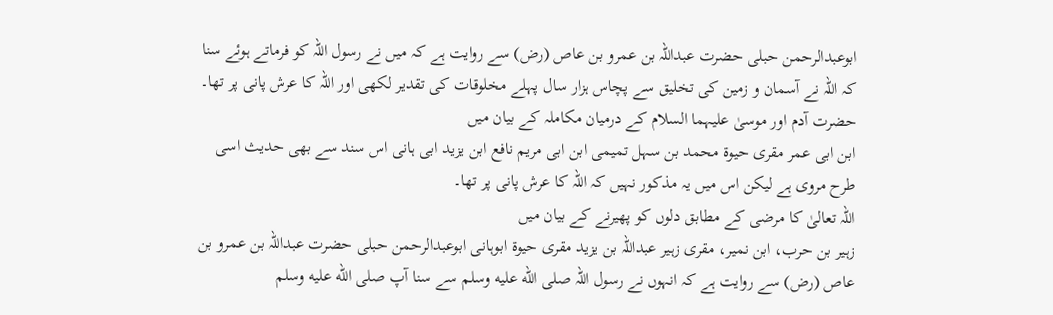ابوعبدالرحمن حبلی حضرت عبداللہ بن عمرو بن عاص (رض) سے روایت ہے کہ میں نے رسول اللہ کو فرماتے ہوئے سنا کہ اللہ نے آسمان و زمین کی تخلیق سے پچاس ہزار سال پہلے مخلوقات کی تقدیر لکھی اور اللہ کا عرش پانی پر تھا۔
حضرت آدم اور موسیٰ علیہما السلام کے درمیان مکاملہ کے بیان میں
ابن ابی عمر مقری حیوۃ محمد بن سہل تمیمی ابن ابی مریم نافع ابن یزید ابی ہانی اس سند سے بھی حدیث اسی طرح مروی ہے لیکن اس میں یہ مذکور نہیں کہ اللہ کا عرش پانی پر تھا۔
اللہ تعالیٰ کا مرضی کے مطابق دلوں کو پھیرنے کے بیان میں
زہیر بن حرب، ابن نمیر، مقری زہیر عبداللہ بن یزید مقری حیوۃ ابوہانی ابوعبدالرحمن حبلی حضرت عبداللہ بن عمرو بن عاص (رض) سے روایت ہے کہ انہوں نے رسول اللہ صلى الله عليه وسلم سے سنا آپ صلى الله عليه وسلم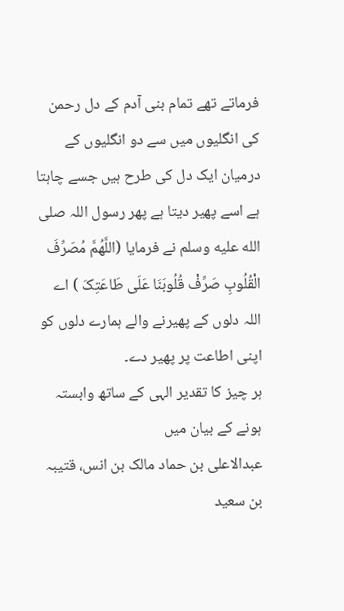فرماتے تھے تمام بنی آدم کے دل رحمن کی انگلیوں میں سے دو انگلیوں کے درمیان ایک دل کی طرح ہیں جسے چاہتا ہے اسے پھیر دیتا ہے پھر رسول اللہ صلى الله عليه وسلم نے فرمایا (اللَّهُمَّ مُصَرِّفَ الْقُلُوبِ صَرِّفْ قُلُوبَنَا عَلَی طَاعَتِکَ ) اے اللہ دلوں کے پھیرنے والے ہمارے دلوں کو اپنی اطاعت پر پھیر دے۔
ہر چیز کا تقدیر الہی کے ساتھ وابستہ ہونے کے بیان میں
عبدالاعلی بن حماد مالک بن انس، قتیبہ بن سعید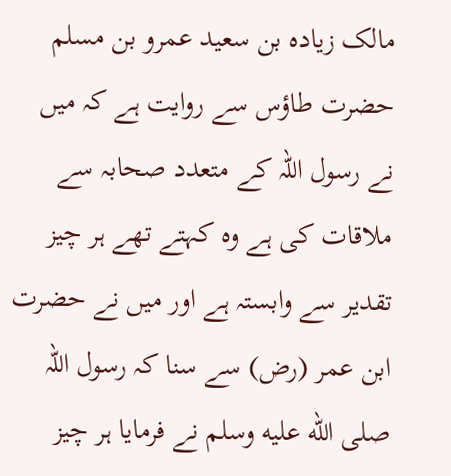مالک زیادہ بن سعید عمرو بن مسلم حضرت طاؤس سے روایت ہے کہ میں نے رسول اللہ کے متعدد صحابہ سے ملاقات کی ہے وہ کہتے تھے ہر چیز تقدیر سے وابستہ ہے اور میں نے حضرت ابن عمر (رض) سے سنا کہ رسول اللہ صلى الله عليه وسلم نے فرمایا ہر چیز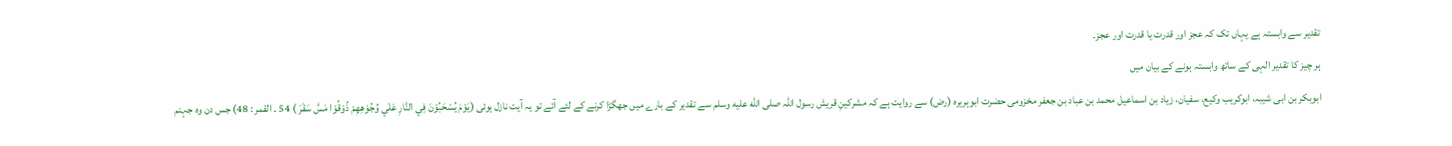تقدیر سے وابستہ ہے یہاں تک کہ عجز اور قدرت یا قدرت اور عجز۔
ہر چیز کا تقدیر الہی کے ساتھ وابستہ ہونے کے بیان میں
ابوبکر بن ابی شیبہ، ابوکریب وکیع، سفیان، زیاد بن اسماعیل محمد بن عباد بن جعفر مخزومی حضرت ابوہریرہ (رض) سے روایت ہے کہ مشرکینِ قریش رسول اللہ صلى الله عليه وسلم سے تقدیر کے بارے میں جھگڑا کرنے کے لئے آئے تو یہ آیت نازل ہوئی (يَوْمَ يُسْحَبُوْنَ فِي النَّارِ عَلٰي وُجُوْهِهِمْ ذُوْقُوْا مَسَّ سَقَرَ ) 54 ۔ القمر : 48) جس دن وہ جہنم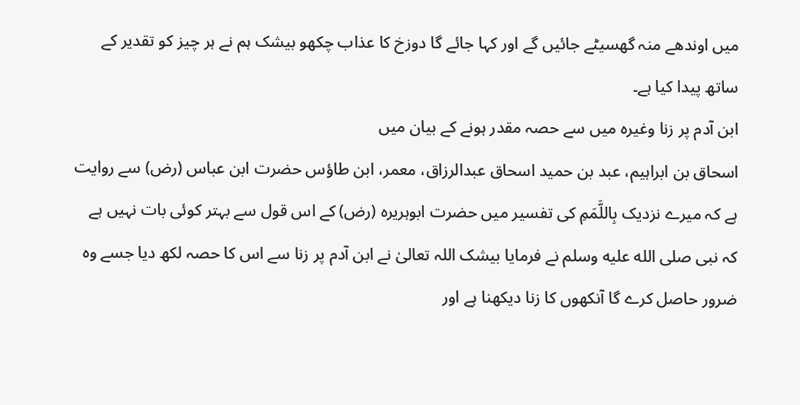میں اوندھے منہ گھسیٹے جائیں گے اور کہا جائے گا دوزخ کا عذاب چکھو بیشک ہم نے ہر چیز کو تقدیر کے ساتھ پیدا کیا ہے۔
ابن آدم پر زنا وغیرہ میں سے حصہ مقدر ہونے کے بیان میں
اسحاق بن ابراہیم، عبد بن حمید اسحاق عبدالرزاق، معمر، ابن طاؤس حضرت ابن عباس (رض) سے روایت ہے کہ میرے نزدیک بِاللَّمَمِ کی تفسیر میں حضرت ابوہریرہ (رض) کے اس قول سے بہتر کوئی بات نہیں ہے کہ نبی صلى الله عليه وسلم نے فرمایا بیشک اللہ تعالیٰ نے ابن آدم پر زنا سے اس کا حصہ لکھ دیا جسے وہ ضرور حاصل کرے گا آنکھوں کا زنا دیکھنا ہے اور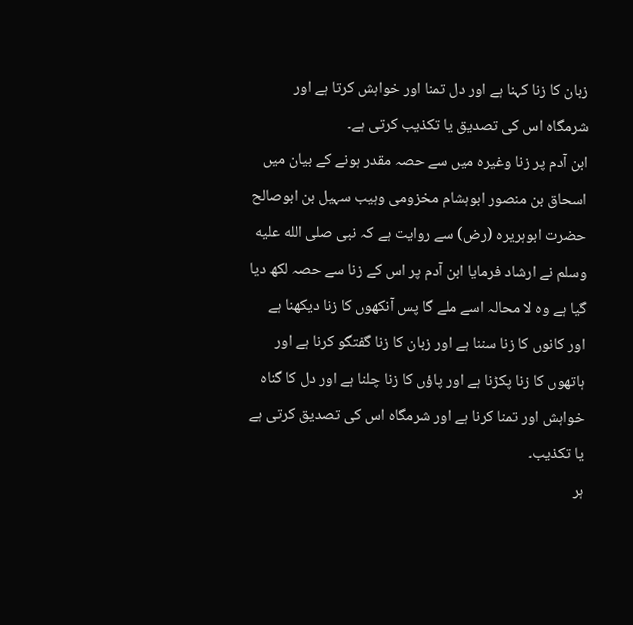زبان کا زنا کہنا ہے اور دل تمنا اور خواہش کرتا ہے اور شرمگاہ اس کی تصدیق یا تکذیب کرتی ہے۔
ابن آدم پر زنا وغیرہ میں سے حصہ مقدر ہونے کے بیان میں
اسحاق بن منصور ابوہشام مخزومی وہیب سہیل بن ابوصالح حضرت ابوہریرہ (رض) سے روایت ہے کہ نبی صلى الله عليه وسلم نے ارشاد فرمایا ابن آدم پر اس کے زنا سے حصہ لکھ دیا گیا ہے وہ لا محالہ اسے ملے گا پس آنکھوں کا زنا دیکھنا ہے اور کانوں کا زنا سننا ہے اور زبان کا زنا گفتگو کرنا ہے اور ہاتھوں کا زنا پکڑنا ہے اور پاؤں کا زنا چلنا ہے اور دل کا گناہ خواہش اور تمنا کرنا ہے اور شرمگاہ اس کی تصدیق کرتی ہے یا تکذیب۔
ہر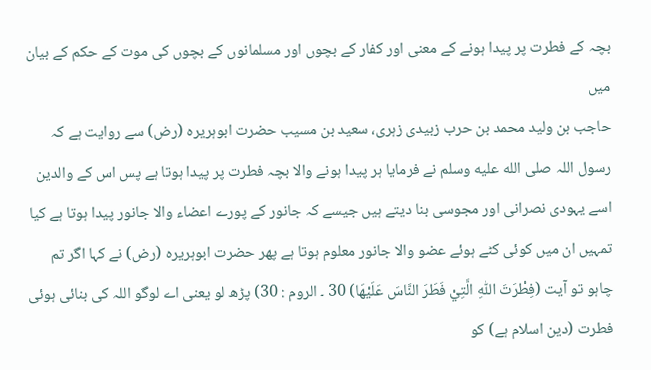بچہ کے فطرت پر پیدا ہونے کے معنی اور کفار کے بچوں اور مسلمانوں کے بچوں کی موت کے حکم کے بیان میں
حاجب بن ولید محمد بن حرب زبیدی زہری، سعید بن مسیب حضرت ابوہریرہ (رض) سے روایت ہے کہ رسول اللہ صلى الله عليه وسلم نے فرمایا ہر پیدا ہونے والا بچہ فطرت پر پیدا ہوتا ہے پس اس کے والدین اسے یہودی نصرانی اور مجوسی بنا دیتے ہیں جیسے کہ جانور کے پورے اعضاء والا جانور پیدا ہوتا ہے کیا تمہیں ان میں کوئی کٹے ہوئے عضو والا جانور معلوم ہوتا ہے پھر حضرت ابوہریرہ (رض) نے کہا اگر تم چاہو تو آیت (فِطْرَتَ اللّٰهِ الَّتِيْ فَطَرَ النَّاسَ عَلَيْهَا) 30 ۔ الروم : 30) پڑھ لو یعنی اے لوگو اللہ کی بنائی ہوئی فطرت (دین اسلام ہے) کو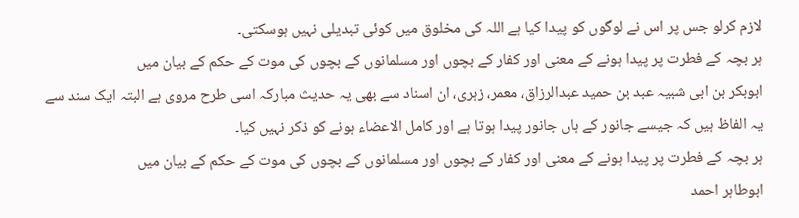لازم کرلو جس پر اس نے لوگوں کو پیدا کیا ہے اللہ کی مخلوق میں کوئی تبدیلی نہیں ہوسکتی۔
ہر بچہ کے فطرت پر پیدا ہونے کے معنی اور کفار کے بچوں اور مسلمانوں کے بچوں کی موت کے حکم کے بیان میں
ابوبکر بن ابی شبیہ عبد بن حمید عبدالرزاق، معمر، زہری، ان اسناد سے بھی یہ حدیث مبارکہ اسی طرح مروی ہے البتہ ایک سند سے یہ الفاظ ہیں کہ جیسے جانور کے ہاں جانور پیدا ہوتا ہے اور کامل الاعضاء ہونے کو ذکر نہیں کیا۔
ہر بچہ کے فطرت پر پیدا ہونے کے معنی اور کفار کے بچوں اور مسلمانوں کے بچوں کی موت کے حکم کے بیان میں
ابوطاہر احمد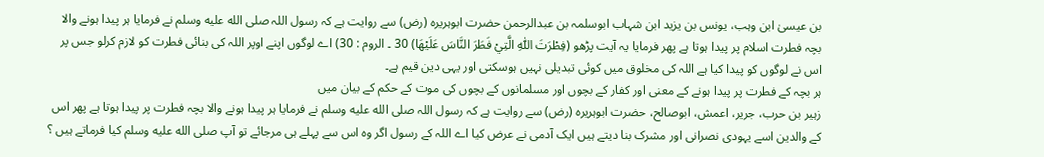بن عیسیٰ ابن وہب، یونس بن یزید ابن شہاب ابوسلمہ بن عبدالرحمن حضرت ابوہریرہ (رض) سے روایت ہے کہ رسول اللہ صلى الله عليه وسلم نے فرمایا ہر پیدا ہونے والا بچہ فطرت اسلام پر پیدا ہوتا ہے پھر فرمایا یہ آیت پڑھو (فِطْرَتَ اللّٰهِ الَّتِيْ فَطَرَ النَّاسَ عَلَيْهَا) 30 ۔ الروم : 30) اے لوگوں اپنے اوپر اللہ کی بنائی فطرت کو لازم کرلو جس پر اس نے لوگوں کو پیدا کیا ہے اللہ کی مخلوق میں کوئی تبدیلی نہیں ہوسکتی اور یہی دین قیم ہے۔
ہر بچہ کے فطرت پر پیدا ہونے کے معنی اور کفار کے بچوں اور مسلمانوں کے بچوں کی موت کے حکم کے بیان میں
زہیر بن حرب، جریر، اعمش، ابوصالح، حضرت ابوہریرہ (رض) سے روایت ہے کہ رسول اللہ صلى الله عليه وسلم نے فرمایا ہر پیدا ہونے والا بچہ فطرت پر پیدا ہوتا ہے پھر اس کے والدین اسے یہودی نصرانی اور مشرک بنا دیتے ہیں ایک آدمی نے عرض کیا اے اللہ کے رسول اگر وہ اس سے پہلے ہی مرجائے تو آپ صلى الله عليه وسلم کیا فرماتے ہیں ؟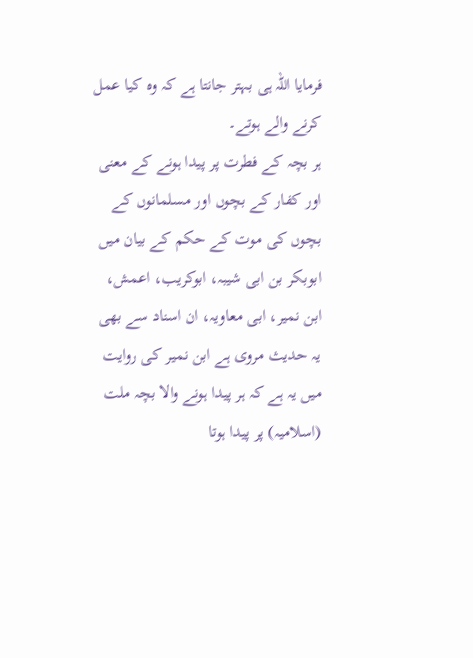فرمایا اللہ ہی بہتر جانتا ہے کہ وہ کیا عمل کرنے والے ہوتے۔
ہر بچہ کے فطرت پر پیدا ہونے کے معنی اور کفار کے بچوں اور مسلمانوں کے بچوں کی موت کے حکم کے بیان میں
ابوبکر بن ابی شیبہ، ابوکریب، اعمش، ابن نمیر، ابی معاویہ، ان اسناد سے بھی یہ حدیث مروی ہے ابن نمیر کی روایت میں یہ ہے کہ ہر پیدا ہونے والا بچہ ملت (اسلامیہ) پر پیدا ہوتا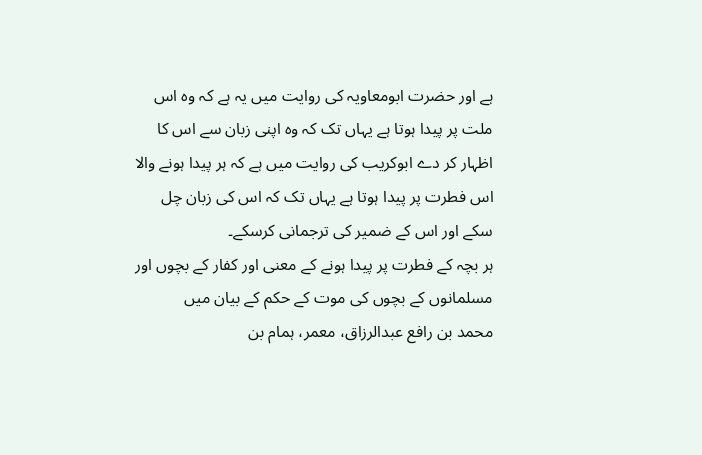ہے اور حضرت ابومعاویہ کی روایت میں یہ ہے کہ وہ اس ملت پر پیدا ہوتا ہے یہاں تک کہ وہ اپنی زبان سے اس کا اظہار کر دے ابوکریب کی روایت میں ہے کہ ہر پیدا ہونے والا اس فطرت پر پیدا ہوتا ہے یہاں تک کہ اس کی زبان چل سکے اور اس کے ضمیر کی ترجمانی کرسکے۔
ہر بچہ کے فطرت پر پیدا ہونے کے معنی اور کفار کے بچوں اور مسلمانوں کے بچوں کی موت کے حکم کے بیان میں
محمد بن رافع عبدالرزاق، معمر، ہمام بن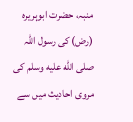منبہ، حضرت ابوہریرہ (رض) کی رسول اللہ صلى الله عليه وسلم کی مروی احادیث میں سے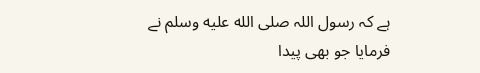ہے کہ رسول اللہ صلى الله عليه وسلم نے فرمایا جو بھی پیدا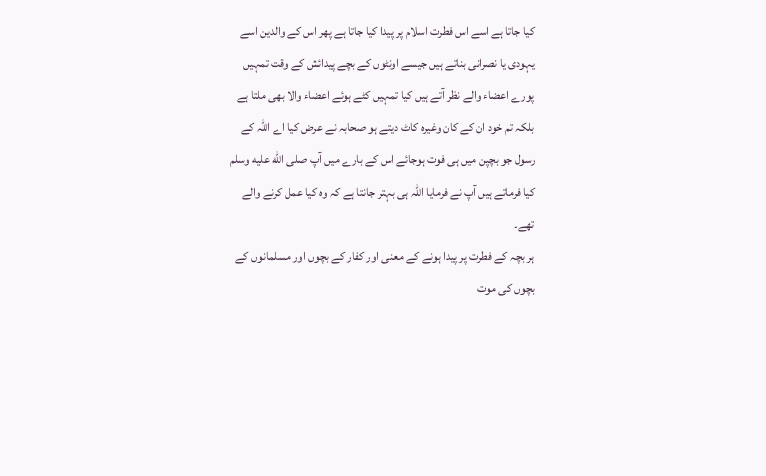کیا جاتا ہے اسے اس فطرت اسلام پر پیدا کیا جاتا ہے پھر اس کے والدین اسے یہودی یا نصرانی بناتے ہیں جیسے اونٹوں کے بچے پیدائش کے وقت تمہیں پورے اعضاء والے نظر آتے ہیں کیا تمہیں کٹے ہوئے اعضاء والا بھی ملتا ہے بلکہ تم خود ان کے کان وغیرہ کاٹ دیتے ہو صحابہ نے عرض کیا اے اللہ کے رسول جو بچپن میں ہی فوت ہوجائے اس کے بارے میں آپ صلى الله عليه وسلم کیا فرماتے ہیں آپ نے فرمایا اللہ ہی بہتر جانتا ہے کہ وہ کیا عمل کرنے والے تھے۔
ہر بچہ کے فطرت پر پیدا ہونے کے معنی اور کفار کے بچوں اور مسلمانوں کے بچوں کی موت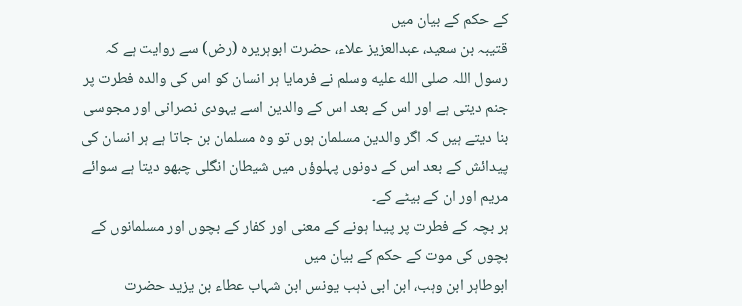کے حکم کے بیان میں
قتیبہ بن سعید، عبدالعزیز علاء، حضرت ابوہریرہ (رض) سے روایت ہے کہ رسول اللہ صلى الله عليه وسلم نے فرمایا ہر انسان کو اس کی والدہ فطرت پر جنم دیتی ہے اور اس کے بعد اس کے والدین اسے یہودی نصرانی اور مجوسی بنا دیتے ہیں کہ اگر والدین مسلمان ہوں تو وہ مسلمان بن جاتا ہے ہر انسان کی پیدائش کے بعد اس کے دونوں پہلوؤں میں شیطان انگلی چبھو دیتا ہے سوائے مریم اور ان کے بیٹے کے۔
ہر بچہ کے فطرت پر پیدا ہونے کے معنی اور کفار کے بچوں اور مسلمانوں کے بچوں کی موت کے حکم کے بیان میں
ابوطاہر ابن وہب، ابن ابی ذہب یونس ابن شہاب عطاء بن یزید حضرت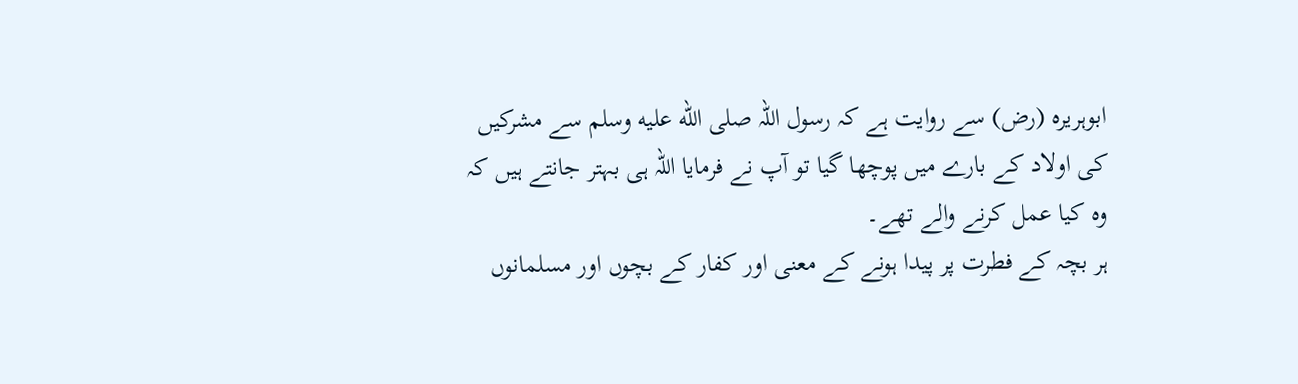ابوہریرہ (رض) سے روایت ہے کہ رسول اللہ صلى الله عليه وسلم سے مشرکیں کی اولاد کے بارے میں پوچھا گیا تو آپ نے فرمایا اللہ ہی بہتر جانتے ہیں کہ وہ کیا عمل کرنے والے تھے۔
ہر بچہ کے فطرت پر پیدا ہونے کے معنی اور کفار کے بچوں اور مسلمانوں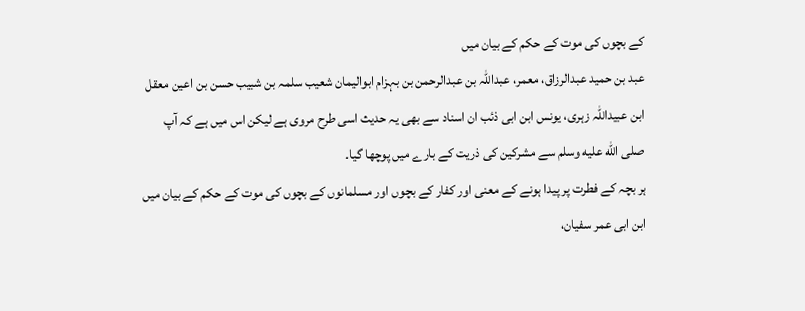کے بچوں کی موت کے حکم کے بیان میں
عبد بن حمید عبدالرزاق، معمر، عبداللہ بن عبدالرحمن بن بہزام ابوالیمان شعیب سلمہ بن شبیب حسن بن اعین معقل ابن عبیداللہ زہری، یونس ابن ابی ذئب ان اسناد سے بھی یہ حدیث اسی طرح مروی ہے لیکن اس میں ہے کہ آپ صلى الله عليه وسلم سے مشرکین کی ذریت کے بارے میں پوچھا گیا۔
ہر بچہ کے فطرت پر پیدا ہونے کے معنی اور کفار کے بچوں اور مسلمانوں کے بچوں کی موت کے حکم کے بیان میں
ابن ابی عمر سفیان،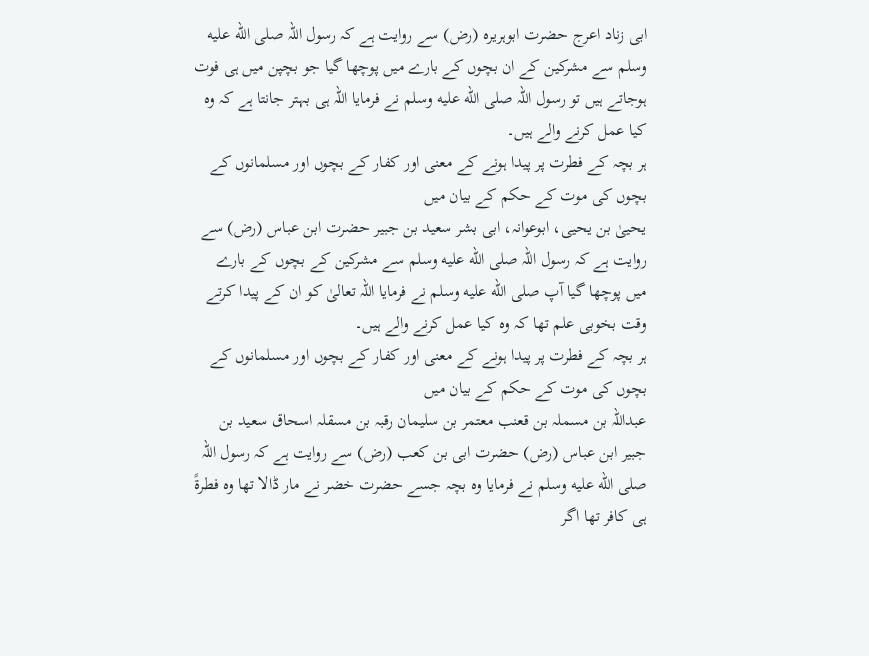ابی زناد اعرج حضرت ابوہریرہ (رض) سے روایت ہے کہ رسول اللہ صلى الله عليه وسلم سے مشرکین کے ان بچوں کے بارے میں پوچھا گیا جو بچپن میں ہی فوت ہوجاتے ہیں تو رسول اللہ صلى الله عليه وسلم نے فرمایا اللہ ہی بہتر جانتا ہے کہ وہ کیا عمل کرنے والے ہیں۔
ہر بچہ کے فطرت پر پیدا ہونے کے معنی اور کفار کے بچوں اور مسلمانوں کے بچوں کی موت کے حکم کے بیان میں
یحییٰ بن یحیی، ابوعوانہ، ابی بشر سعید بن جبیر حضرت ابن عباس (رض) سے روایت ہے کہ رسول اللہ صلى الله عليه وسلم سے مشرکین کے بچوں کے بارے میں پوچھا گیا آپ صلى الله عليه وسلم نے فرمایا اللہ تعالیٰ کو ان کے پیدا کرتے وقت بخوبی علم تھا کہ وہ کیا عمل کرنے والے ہیں۔
ہر بچہ کے فطرت پر پیدا ہونے کے معنی اور کفار کے بچوں اور مسلمانوں کے بچوں کی موت کے حکم کے بیان میں
عبداللہ بن مسملہ بن قعنب معتمر بن سلیمان رقبہ بن مسقلہ اسحاق سعید بن جبیر ابن عباس (رض) حضرت ابی بن کعب (رض) سے روایت ہے کہ رسول اللہ صلى الله عليه وسلم نے فرمایا وہ بچہ جسے حضرت خضر نے مار ڈالا تھا وہ فطرةً ہی کافر تھا اگر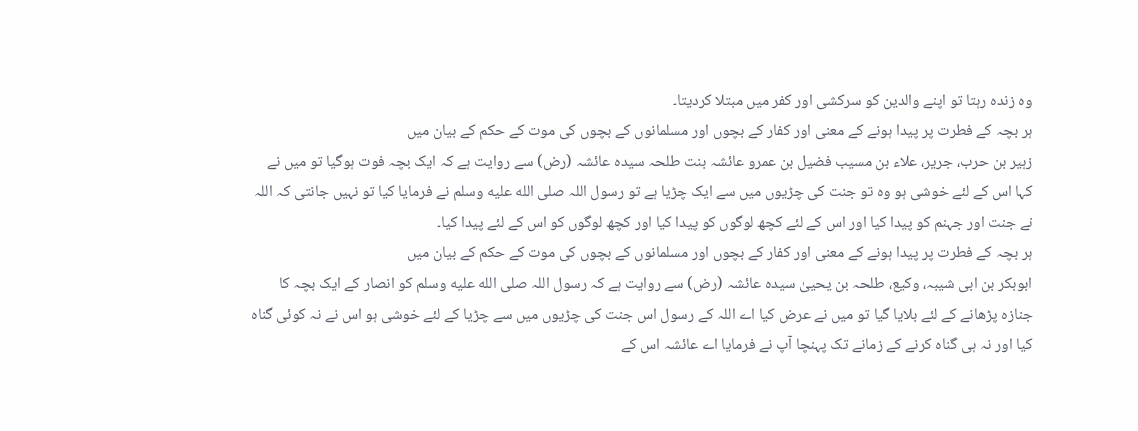وہ زندہ رہتا تو اپنے والدین کو سرکشی اور کفر میں مبتلا کردیتا۔
ہر بچہ کے فطرت پر پیدا ہونے کے معنی اور کفار کے بچوں اور مسلمانوں کے بچوں کی موت کے حکم کے بیان میں
زہیر بن حرب، جریر، علاء بن مسیب فضیل بن عمرو عائشہ بنت طلحہ سیدہ عائشہ (رض) سے روایت ہے کہ ایک بچہ فوت ہوگیا تو میں نے کہا اس کے لئے خوشی ہو وہ تو جنت کی چڑیوں میں سے ایک چڑیا ہے تو رسول اللہ صلى الله عليه وسلم نے فرمایا کیا تو نہیں جانتی کہ اللہ نے جنت اور جہنم کو پیدا کیا اور اس کے لئے کچھ لوگوں کو پیدا کیا اور کچھ لوگوں کو اس کے لئے پیدا کیا۔
ہر بچہ کے فطرت پر پیدا ہونے کے معنی اور کفار کے بچوں اور مسلمانوں کے بچوں کی موت کے حکم کے بیان میں
ابوبکر بن ابی شیبہ، وکیع، طلحہ بن یحییٰ سیدہ عائشہ (رض) سے روایت ہے کہ رسول اللہ صلى الله عليه وسلم کو انصار کے ایک بچہ کا جنازہ پڑھانے کے لئے بلایا گیا تو میں نے عرض کیا اے اللہ کے رسول اس جنت کی چڑیوں میں سے چڑیا کے لئے خوشی ہو اس نے نہ کوئی گناہ کیا اور نہ ہی گناہ کرنے کے زمانے تک پہنچا آپ نے فرمایا اے عائشہ اس کے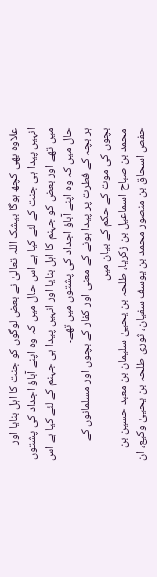علاوہ بھی کچھ ہوگا بیشک اللہ تعالیٰ نے بعض لوگوں کو جنت کا اہل بنایا اور انہیں پیدا ہی جنت کے لئے کیا ہے اس حال میں کہ وہ اپنے آباؤ اجداد کی پشتوں میں تھے اور بعض کو جہنم کا اہل بنایا اور انہیں پیدا ہی جہنم کے لئے کیا ہے اس حال میں کہ وہ اپنے آباؤ اجداد کی پشتوں میں تھے۔
ہر بچہ کے فطرت پر پیدا ہونے کے معنی اور کفار کے بچوں اور مسلمانوں کے بچوں کی موت کے حکم کے بیان میں
محمد بن صباح اسماعیل بن زکریا، طلحہ بن یحییٰ سلیمان بن معبد حسین بن حفص اسحاق بن منصور محمد بن یوسف سفیان، ثوری طلحہ بن یحییٰ وکیع، ان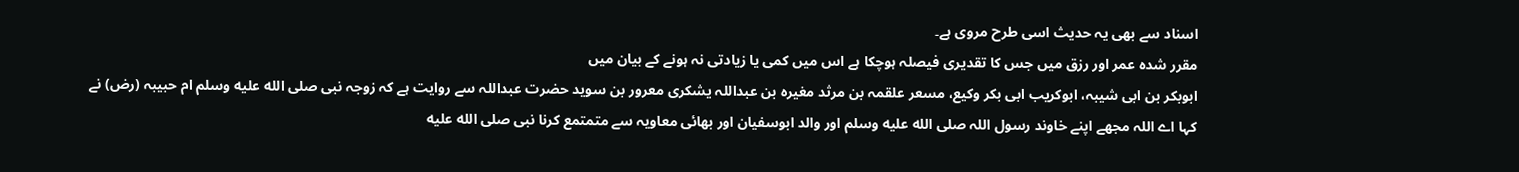اسناد سے بھی یہ حدیث اسی طرح مروی ہے۔
مقرر شدہ عمر اور رزق میں جس کا تقدیری فیصلہ ہوچکا ہے اس میں کمی یا زیادتی نہ ہونے کے بیان میں
ابوبکر بن ابی شیبہ، ابوکریب ابی بکر وکیع، مسعر علقمہ بن مرثد مغیرہ بن عبداللہ یشکری معرور بن سوید حضرت عبداللہ سے روایت ہے کہ زوجہ نبی صلى الله عليه وسلم ام حبیبہ (رض) نے کہا اے اللہ مجھے اپنے خاوند رسول اللہ صلى الله عليه وسلم اور والد ابوسفیان اور بھائی معاویہ سے متمتمع کرنا نبی صلى الله عليه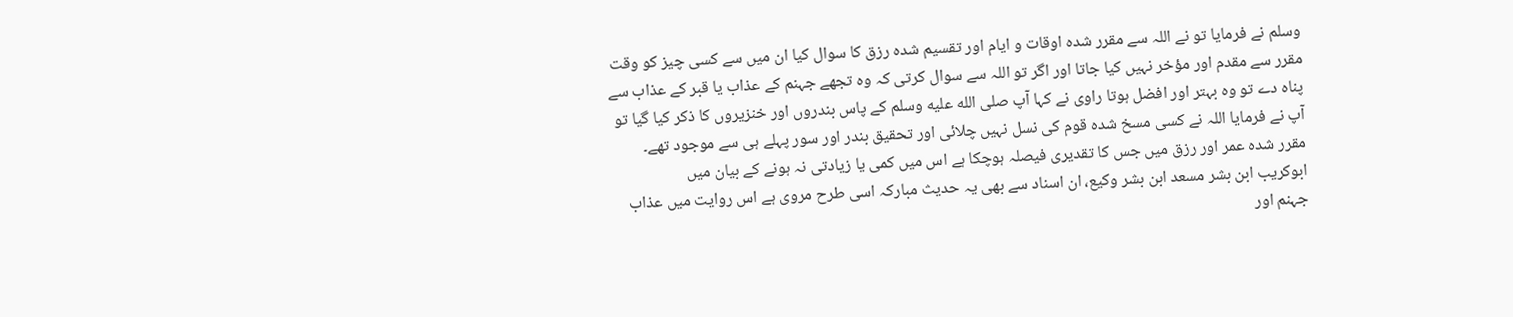وسلم نے فرمایا تو نے اللہ سے مقرر شدہ اوقات و ایام اور تقسیم شدہ رزق کا سوال کیا ان میں سے کسی چیز کو وقت مقرر سے مقدم اور مؤخر نہیں کیا جاتا اور اگر تو اللہ سے سوال کرتی کہ وہ تجھے جہنم کے عذاب یا قبر کے عذاب سے پناہ دے تو وہ بہتر اور افضل ہوتا راوی نے کہا آپ صلى الله عليه وسلم کے پاس بندروں اور خنزیروں کا ذکر کیا گیا تو آپ نے فرمایا اللہ نے کسی مسخ شدہ قوم کی نسل نہیں چلائی اور تحقیق بندر اور سور پہلے ہی سے موجود تھے۔
مقرر شدہ عمر اور رزق میں جس کا تقدیری فیصلہ ہوچکا ہے اس میں کمی یا زیادتی نہ ہونے کے بیان میں
ابوکریب ابن بشر مسعد ابن بشر وکیع، ان اسناد سے بھی یہ حدیث مبارکہ اسی طرح مروی ہے اس روایت میں عذاب جہنم اور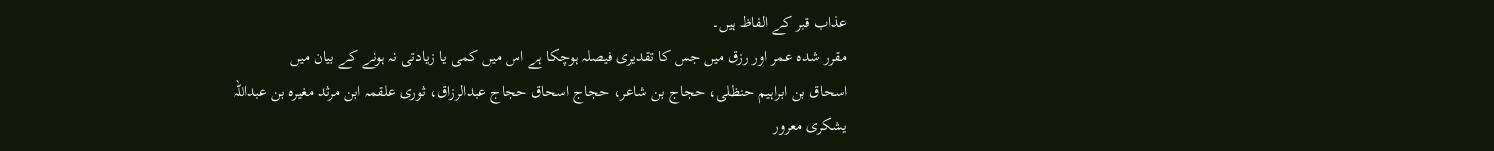عذاب قبر کے الفاظ ہیں۔
مقرر شدہ عمر اور رزق میں جس کا تقدیری فیصلہ ہوچکا ہے اس میں کمی یا زیادتی نہ ہونے کے بیان میں
اسحاق بن ابراہیم حنظلی، حجاج بن شاعر، حجاج اسحاق حجاج عبدالرزاق، ثوری علقمہ ابن مرثد مغیرہ بن عبداللہ یشکری معرور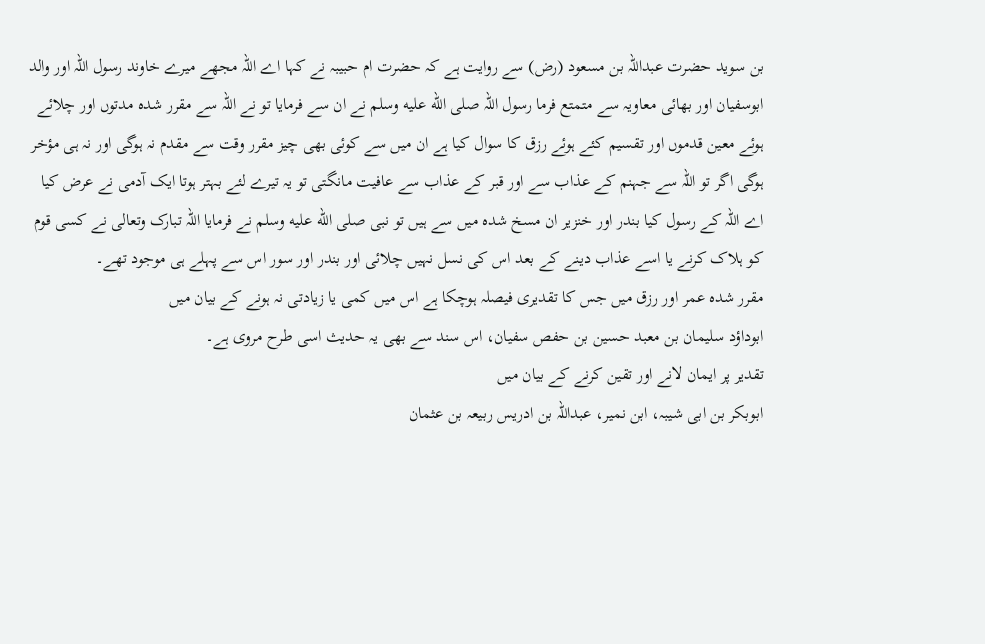بن سوید حضرت عبداللہ بن مسعود (رض) سے روایت ہے کہ حضرت ام حبیبہ نے کہا اے اللہ مجھے میرے خاوند رسول اللہ اور والد ابوسفیان اور بھائی معاویہ سے متمتع فرما رسول اللہ صلى الله عليه وسلم نے ان سے فرمایا تو نے اللہ سے مقرر شدہ مدتوں اور چلائے ہوئے معین قدموں اور تقسیم کئے ہوئے رزق کا سوال کیا ہے ان میں سے کوئی بھی چیز مقرر وقت سے مقدم نہ ہوگی اور نہ ہی مؤخر ہوگی اگر تو اللہ سے جہنم کے عذاب سے اور قبر کے عذاب سے عافیت مانگتی تو یہ تیرے لئے بہتر ہوتا ایک آدمی نے عرض کیا اے اللہ کے رسول کیا بندر اور خنزیر ان مسخ شدہ میں سے ہیں تو نبی صلى الله عليه وسلم نے فرمایا اللہ تبارک وتعالی نے کسی قوم کو ہلاک کرنے یا اسے عذاب دینے کے بعد اس کی نسل نہیں چلائی اور بندر اور سور اس سے پہلے ہی موجود تھے۔
مقرر شدہ عمر اور رزق میں جس کا تقدیری فیصلہ ہوچکا ہے اس میں کمی یا زیادتی نہ ہونے کے بیان میں
ابوداؤد سلیمان بن معبد حسین بن حفص سفیان، اس سند سے بھی یہ حدیث اسی طرح مروی ہے۔
تقدیر پر ایمان لانے اور تقین کرنے کے بیان میں
ابوبکر بن ابی شیبہ، ابن نمیر، عبداللہ بن ادریس ربیعہ بن عثمان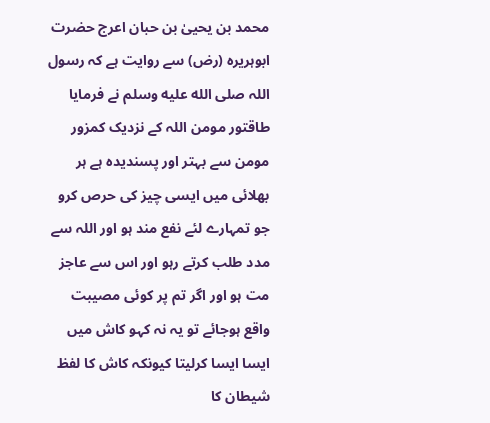محمد بن یحییٰ بن حبان اعرج حضرت ابوہریرہ (رض) سے روایت ہے کہ رسول اللہ صلى الله عليه وسلم نے فرمایا طاقتور مومن اللہ کے نزدیک کمزور مومن سے بہتر اور پسندیدہ ہے ہر بھلائی میں ایسی چیز کی حرص کرو جو تمہارے لئے نفع مند ہو اور اللہ سے مدد طلب کرتے رہو اور اس سے عاجز مت ہو اور اگر تم پر کوئی مصیبت واقع ہوجائے تو یہ نہ کہو کاش میں ایسا ایسا کرلیتا کیونکہ کاش کا لفظ شیطان کا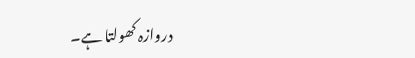دروازہ کھولتا ہے۔